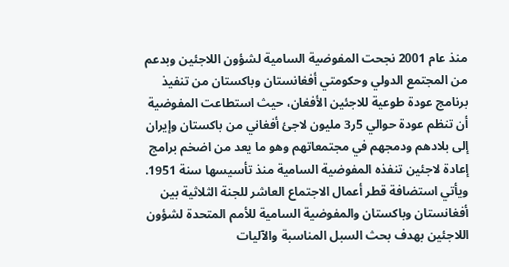منذ عام 2001 نجحت المفوضية السامية لشؤون اللاجئين وبدعم من المجتمع الدولي وحكومتي أفغانستان وباكستان من تنفيذ برنامج عودة طوعية للاجئين الأفغان، حيث استطاعت المفوضية أن تنظم عودة حوالي 5ر3 مليون لاجئ أفغاني من باكستان وإيران إلى بلادهم ودمجهم في مجتمعاتهم وهو ما يعد من اضخم برامج إعادة لاجئين تنفذه المفوضية السامية منذ تأسيسها سنة 1951.
ويأتي استضافة قطر أعمال الاجتماع العاشر للجنة الثلاثية بين أفغانستان وباكستان والمفوضية السامية للأمم المتحدة لشؤون اللاجئين بهدف بحث السبل المناسبة والآليات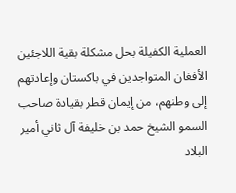العملية الكفيلة بحل مشكلة بقية اللاجئين الأفغان المتواجدين في باكستان وإعادتهم إلى وطنهم، من إيمان قطر بقيادة صاحب السمو الشيخ حمد بن خليفة آل ثاني أمير البلاد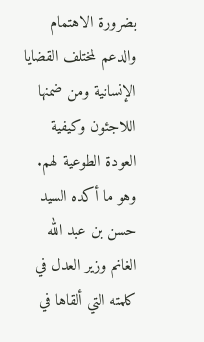بضرورة الاهتمام والدعم لمختلف القضايا الإنسانية ومن ضمنها اللاجئون وكيفية العودة الطوعية لهم.
وهو ما أكده السيد حسن بن عبد الله الغانم وزير العدل في كلمته التي ألقاها في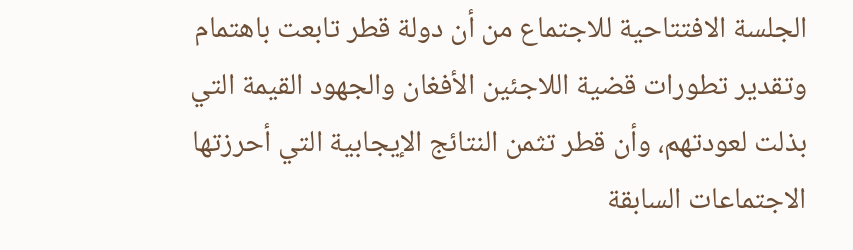الجلسة الافتتاحية للاجتماع من أن دولة قطر تابعت باهتمام وتقدير تطورات قضية اللاجئين الأفغان والجهود القيمة التي بذلت لعودتهم، وأن قطر تثمن النتائج الإيجابية التي أحرزتها الاجتماعات السابقة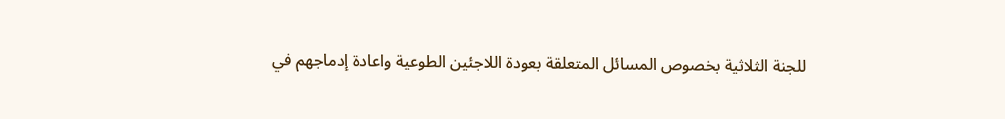للجنة الثلاثية بخصوص المسائل المتعلقة بعودة اللاجئين الطوعية واعادة إدماجهم في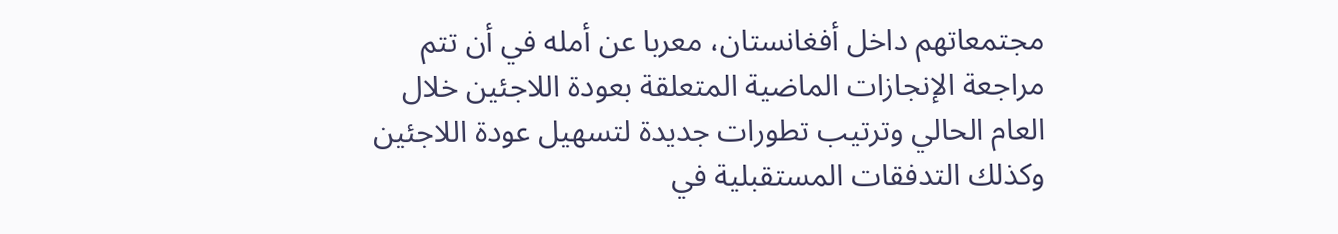مجتمعاتهم داخل أفغانستان، معربا عن أمله في أن تتم مراجعة الإنجازات الماضية المتعلقة بعودة اللاجئين خلال العام الحالي وترتيب تطورات جديدة لتسهيل عودة اللاجئين وكذلك التدفقات المستقبلية في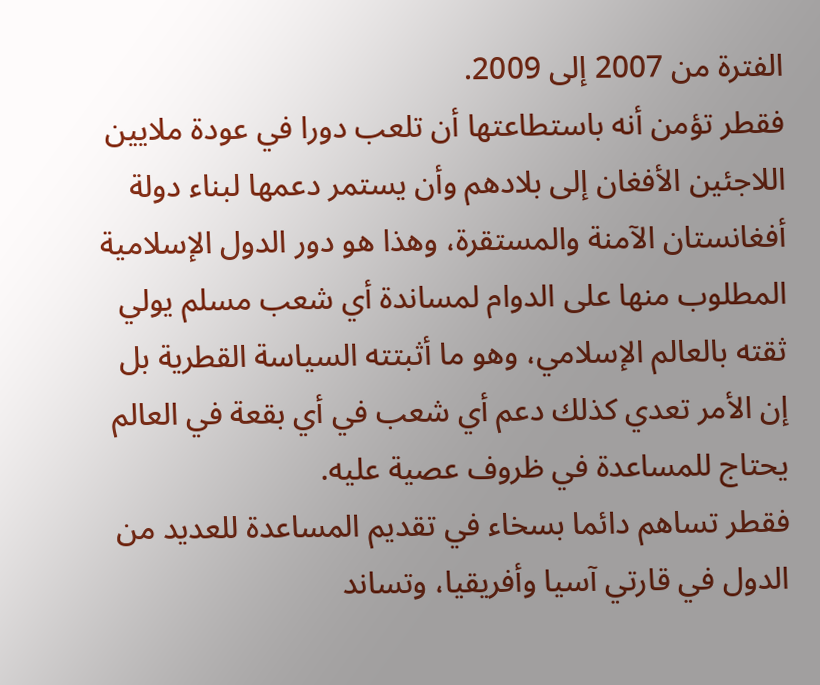الفترة من 2007 إلى 2009.
فقطر تؤمن أنه باستطاعتها أن تلعب دورا في عودة ملايين اللاجئين الأفغان إلى بلادهم وأن يستمر دعمها لبناء دولة أفغانستان الآمنة والمستقرة، وهذا هو دور الدول الإسلامية المطلوب منها على الدوام لمساندة أي شعب مسلم يولي ثقته بالعالم الإسلامي، وهو ما أثبتته السياسة القطرية بل إن الأمر تعدي كذلك دعم أي شعب في أي بقعة في العالم يحتاج للمساعدة في ظروف عصية عليه.
فقطر تساهم دائما بسخاء في تقديم المساعدة للعديد من الدول في قارتي آسيا وأفريقيا، وتساند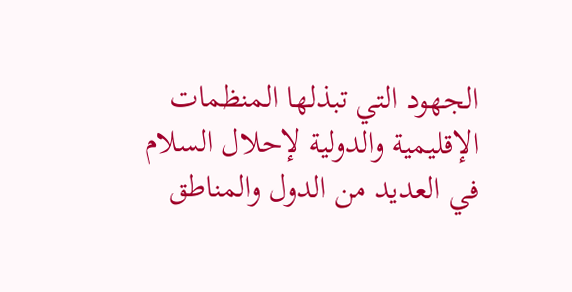الجهود التي تبذلها المنظمات الإقليمية والدولية لإحلال السلام في العديد من الدول والمناطق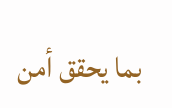بما يحقق أمن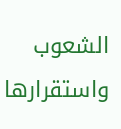الشعوب واستقرارها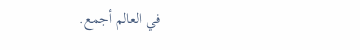في العالم أجمع.